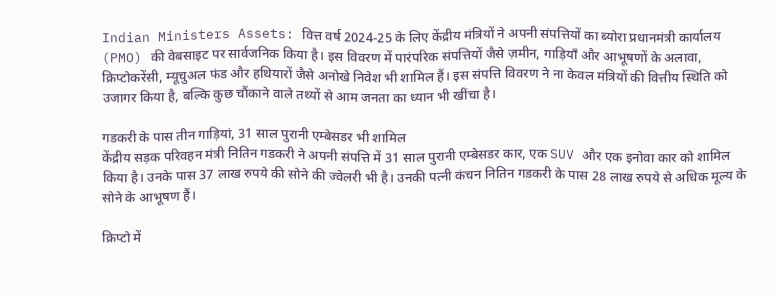Indian Ministers Assets: वित्त वर्ष 2024-25 के लिए केंद्रीय मंत्रियों ने अपनी संपत्तियों का ब्योरा प्रधानमंत्री कार्यालय (PMO) की वेबसाइट पर सार्वजनिक किया है। इस विवरण में पारंपरिक संपत्तियों जैसे ज़मीन, गाड़ियाँ और आभूषणों के अलावा, क्रिप्टोकरेंसी, म्यूचुअल फंड और हथियारों जैसे अनोखे निवेश भी शामिल हैं। इस संपत्ति विवरण ने ना केवल मंत्रियों की वित्तीय स्थिति को उजागर किया है, बल्कि कुछ चौंकाने वाले तथ्यों से आम जनता का ध्यान भी खींचा है।

गडकरी के पास तीन गाड़ियां, 31 साल पुरानी एम्बेसडर भी शामिल
केंद्रीय सड़क परिवहन मंत्री नितिन गडकरी ने अपनी संपत्ति में 31 साल पुरानी एम्बेसडर कार, एक SUV और एक इनोवा कार को शामिल किया है। उनके पास 37 लाख रुपये की सोने की ज्वेलरी भी है। उनकी पत्नी कंचन नितिन गडकरी के पास 28 लाख रुपये से अधिक मूल्य के सोने के आभूषण हैं।

क्रिप्टो में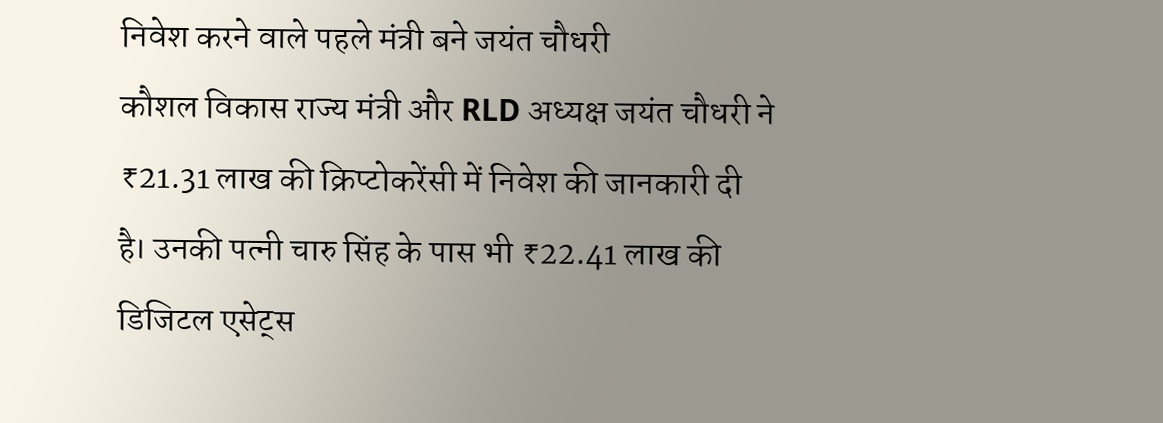निवेश करने वाले पहले मंत्री बने जयंत चौधरी
कौशल विकास राज्य मंत्री और RLD अध्यक्ष जयंत चौधरी ने ₹21.31 लाख की क्रिप्टोकरेंसी में निवेश की जानकारी दी है। उनकी पत्नी चारु सिंह के पास भी ₹22.41 लाख की डिजिटल एसेट्स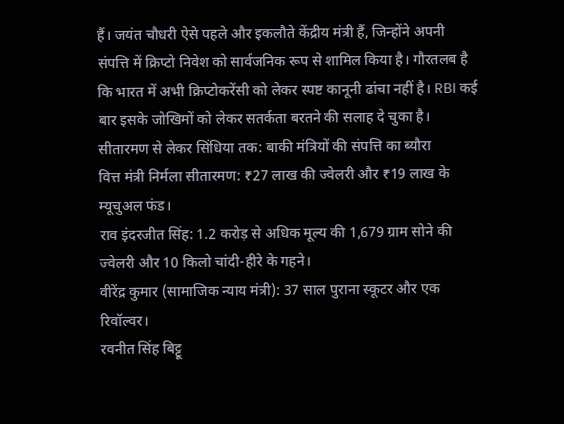हैं। जयंत चौधरी ऐसे पहले और इकलौते केंद्रीय मंत्री हैं, जिन्होंने अपनी संपत्ति में क्रिप्टो निवेश को सार्वजनिक रूप से शामिल किया है। गौरतलब है कि भारत में अभी क्रिप्टोकरेंसी को लेकर स्पष्ट कानूनी ढांचा नहीं है। RBI कई बार इसके जोखिमों को लेकर सतर्कता बरतने की सलाह दे चुका है।
सीतारमण से लेकर सिंधिया तक: बाकी मंत्रियों की संपत्ति का ब्यौरा
वित्त मंत्री निर्मला सीतारमण: ₹27 लाख की ज्वेलरी और ₹19 लाख के म्यूचुअल फंड।
राव इंदरजीत सिंह: 1.2 करोड़ से अधिक मूल्य की 1,679 ग्राम सोने की ज्वेलरी और 10 किलो चांदी-हीरे के गहने।
वीरेंद्र कुमार (सामाजिक न्याय मंत्री): 37 साल पुराना स्कूटर और एक रिवॉल्वर।
रवनीत सिंह बिट्टू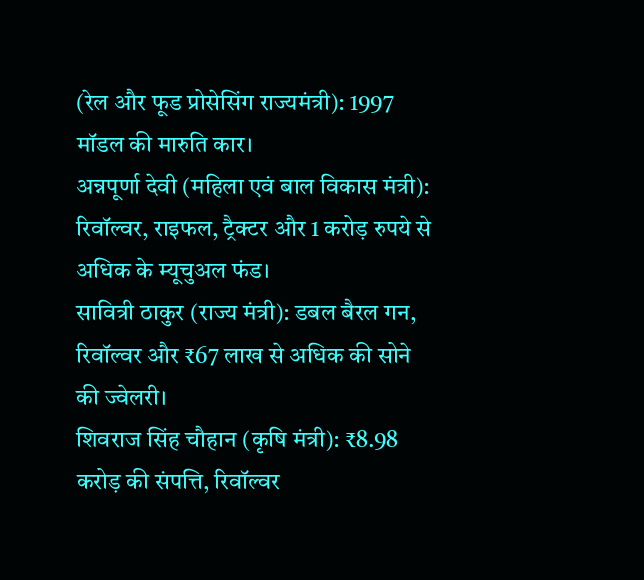(रेल और फूड प्रोसेसिंग राज्यमंत्री): 1997 मॉडल की मारुति कार।
अन्नपूर्णा देवी (महिला एवं बाल विकास मंत्री): रिवॉल्वर, राइफल, ट्रैक्टर और 1 करोड़ रुपये से अधिक के म्यूचुअल फंड।
सावित्री ठाकुर (राज्य मंत्री): डबल बैरल गन, रिवॉल्वर और ₹67 लाख से अधिक की सोने की ज्वेलरी।
शिवराज सिंह चौहान (कृषि मंत्री): ₹8.98 करोड़ की संपत्ति, रिवॉल्वर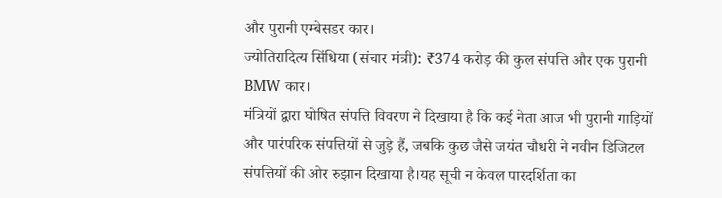और पुरानी एम्बेसडर कार।
ज्योतिरादित्य सिंधिया (संचार मंत्री): ₹374 करोड़ की कुल संपत्ति और एक पुरानी BMW कार।
मंत्रियों द्वारा घोषित संपत्ति विवरण ने दिखाया है कि कई नेता आज भी पुरानी गाड़ियों और पारंपरिक संपत्तियों से जुड़े हैं, जबकि कुछ जैसे जयंत चौधरी ने नवीन डिजिटल संपत्तियों की ओर रुझान दिखाया है।यह सूची न केवल पारदर्शिता का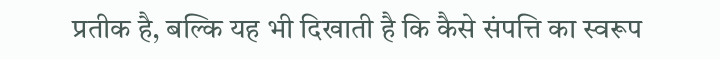प्रतीक है, बल्कि यह भी दिखाती है कि कैसे संपत्ति का स्वरूप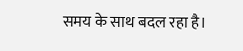समय के साथ बदल रहा है।